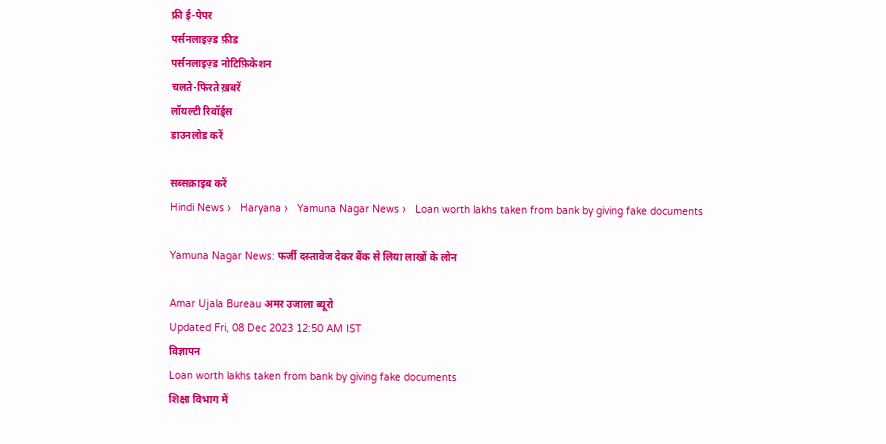फ्री ई-पेपर
पर्सनलाइज़्ड फ़ीड
पर्सनलाइज़्ड नोटिफ़िकेशन
चलते-फिरते ख़बरें
लॉयल्टी रिवॉर्ड्स
डाउनलोड करें

सब्सक्राइब करें
Hindi News ›   Haryana ›   Yamuna Nagar News ›   Loan worth lakhs taken from bank by giving fake documents

Yamuna Nagar News: फर्जी दस्तावेज देकर बैंक से लिया लाखों के लोन

Amar Ujala Bureau अमर उजाला ब्यूरो
Updated Fri, 08 Dec 2023 12:50 AM IST
विज्ञापन
Loan worth lakhs taken from bank by giving fake documents
शिक्षा विभाग में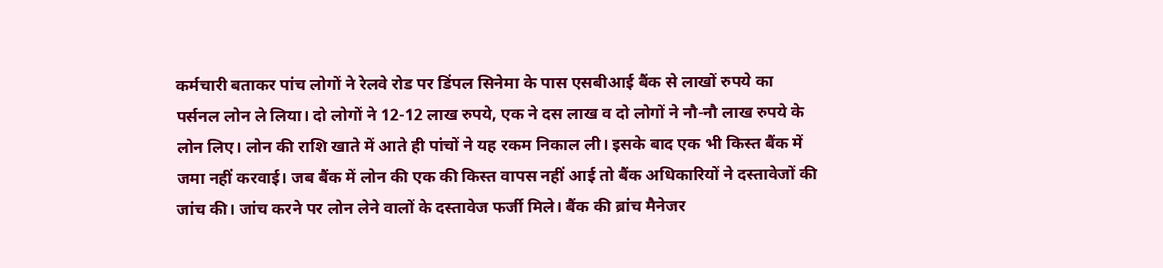कर्मचारी बताकर पांच लोगों ने रेलवे रोड पर डिंपल सिनेमा के पास एसबीआई बैंक से लाखों रुपये का पर्सनल लोन ले लिया। दो लोगों ने 12-12 लाख रुपये, एक ने दस लाख व दो लोगों ने नौ-नौ लाख रुपये के लोन लिए। लोन की राशि खाते में आते ही पांचों ने यह रकम निकाल ली। इसके बाद एक भी किस्त बैंक में जमा नहीं करवाई। जब बैंक में लोन की एक की किस्त वापस नहीं आई तो बैंक अधिकारियों ने दस्तावेजों की जांच की। जांच करने पर लोन लेने वालों के दस्तावेज फर्जी मिले। बैंक की ब्रांच मैनेजर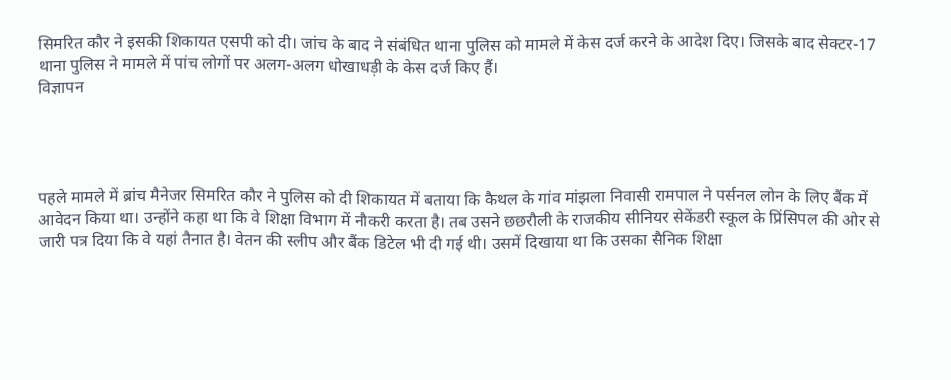सिमरित कौर ने इसकी शिकायत एसपी को दी। जांच के बाद ने संबंधित थाना पुलिस को मामले में केस दर्ज करने के आदेश दिए। जिसके बाद सेक्टर-17 थाना पुलिस ने मामले में पांच लोगों पर अलग-अलग धोखाधड़ी के केस दर्ज किए हैं।
विज्ञापन




पहले मामले में ब्रांच मैनेजर सिमरित कौर ने पुलिस को दी शिकायत में बताया कि कैथल के गांव मांझला निवासी रामपाल ने पर्सनल लोन के लिए बैंक में आवेदन किया था। उन्होंने कहा था कि वे शिक्षा विभाग में नौकरी करता है। तब उसने छछरौली के राजकीय सीनियर सेकेंडरी स्कूल के प्रिंसिपल की ओर से जारी पत्र दिया कि वे यहां तैनात है। वेतन की स्लीप और बैंक डिटेल भी दी गई थी। उसमें दिखाया था कि उसका सैनिक शिक्षा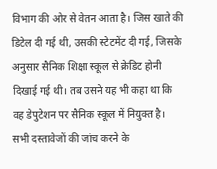विभाग की ओर से वेतन आता है। जिस खाते की डिटेल दी गई थी, उसकी स्टेटमेंट दी गई, जिसके अनुसार सैनिक शिक्षा स्कूल से क्रेडिट होनी दिखाई गई थी। तब उसने यह भी कहा था कि वह डेपुटेशन पर सैनिक स्कूल में नियुक्त है। सभी दस्तावेजों की जांच करने के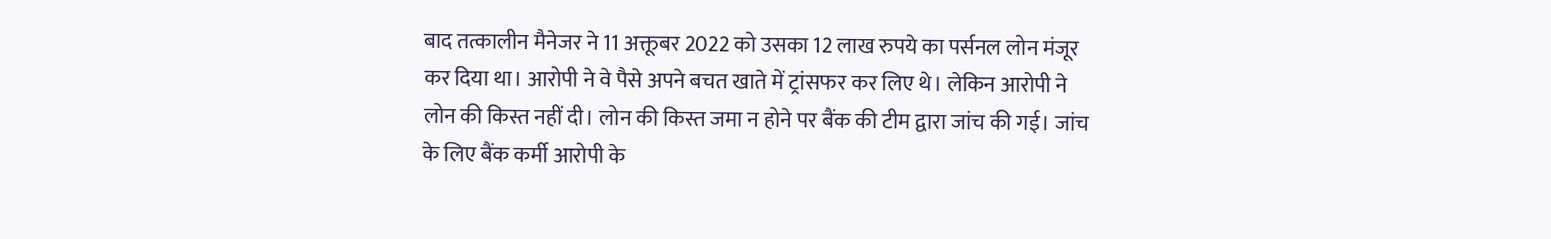बाद तत्कालीन मैनेजर ने 11 अक्तूबर 2022 को उसका 12 लाख रुपये का पर्सनल लोन मंजूर कर दिया था। आरोपी ने वे पैसे अपने बचत खाते में ट्रांसफर कर लिए थे। लेकिन आरोपी ने लोन की किस्त नहीं दी। लोन की किस्त जमा न होने पर बैंक की टीम द्वारा जांच की गई। जांच के लिए बैंक कर्मी आरोपी के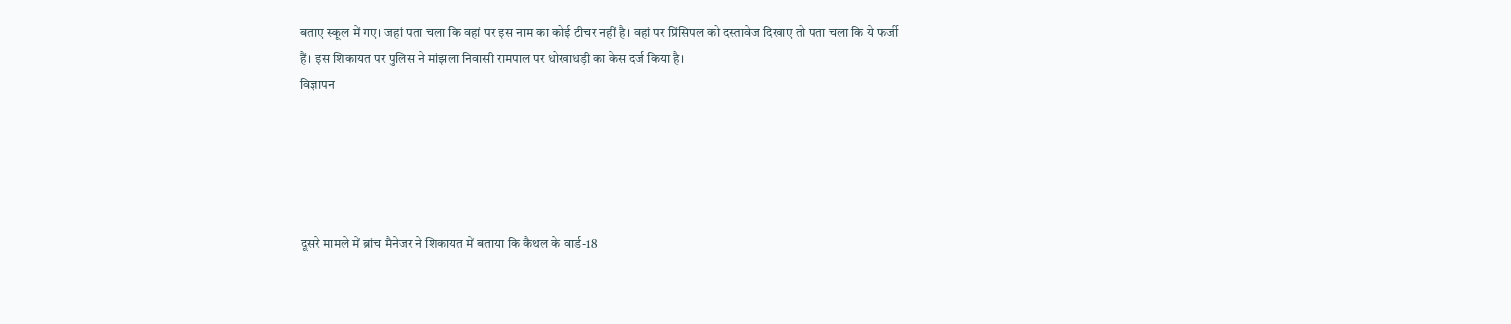बताए स्कूल में गए। जहां पता चला कि वहां पर इस नाम का कोई टीचर नहीं है। वहां पर प्रिंसिपल को दस्तावेज दिखाए तो पता चला कि ये फर्जी हैं। इस शिकायत पर पुलिस ने मांझला निवासी रामपाल पर धोखाधड़ी का केस दर्ज किया है।
विज्ञापन





दूसरे मामले में ब्रांच मैनेजर ने शिकायत में बताया कि कैथल के वार्ड-18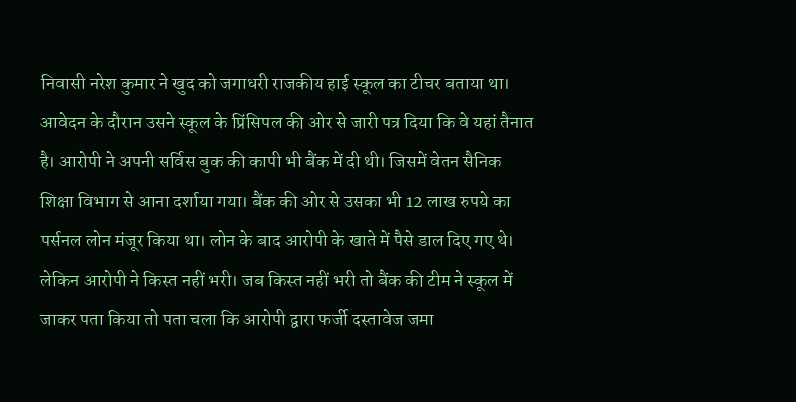निवासी नरेश कुमार ने खुद को जगाधरी राजकीय हाई स्कूल का टीचर बताया था। आवेदन के दौरान उसने स्कूल के प्रिंसिपल की ओर से जारी पत्र दिया कि वे यहां तैनात है। आरोपी ने अपनी सर्विस बुक की कापी भी बैंक में दी थी। जिसमें वेतन सैनिक शिक्षा विभाग से आना दर्शाया गया। बैंक की ओर से उसका भी 12 लाख रुपये का पर्सनल लोन मंजूर किया था। लोन के बाद आरोपी के खाते में पैसे डाल दिए गए थे। लेकिन आरोपी ने किस्त नहीं भरी। जब किस्त नहीं भरी तो बैंक की टीम ने स्कूल में जाकर पता किया तो पता चला कि आरोपी द्वारा फर्जी दस्तावेज जमा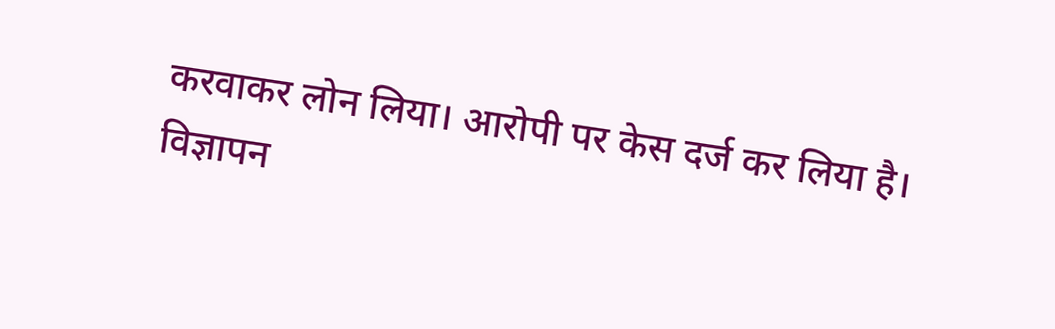करवाकर लोन लिया। आरोपी पर केस दर्ज कर लिया है।
विज्ञापन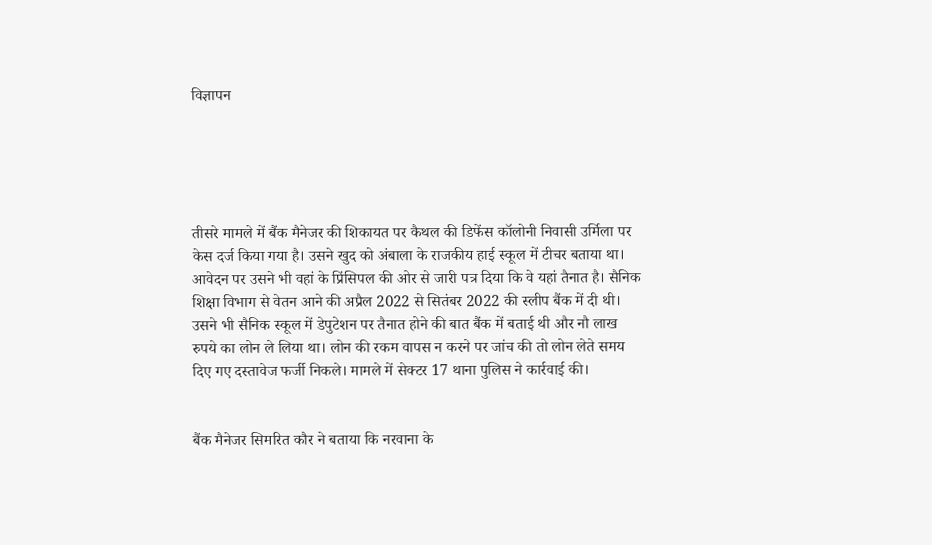विज्ञापन





तीसरे मामले में बैंक मैनेजर की शिकायत पर कैथल की डिफेंस कॉलोनी निवासी उर्मिला पर केस दर्ज किया गया है। उसने खुद को अंबाला के राजकीय हाई स्कूल में टीचर बताया था। आवेदन पर उसने भी वहां के प्रिंसिपल की ओर से जारी पत्र दिया कि वे यहां तैनात है। सैनिक शिक्षा विभाग से वेतन आने की अप्रैल 2022 से सितंबर 2022 की स्लीप बैंक में दी थी। उसने भी सैनिक स्कूल में डेपुटेशन पर तैनात होने की बात बैंक में बताई थी और नौ लाख रुपये का लोन ले लिया था। लोन की रकम वापस न करने पर जांच की तो लोन लेते समय दिए गए दस्तावेज फर्जी निकले। मामले में सेक्टर 17 थाना पुलिस ने कार्रवाई की।


बैंक मैनेजर सिमरित कौर ने बताया कि नरवाना के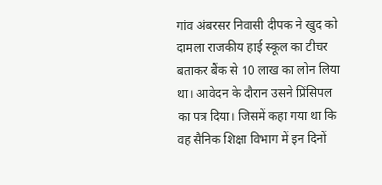गांव अंबरसर निवासी दीपक ने खुद को दामला राजकीय हाई स्कूल का टीचर बताकर बैंक से 10 लाख का लोन लिया था। आवेदन के दौरान उसने प्रिंसिपल का पत्र दिया। जिसमें कहा गया था कि वह सैनिक शिक्षा विभाग में इन दिनों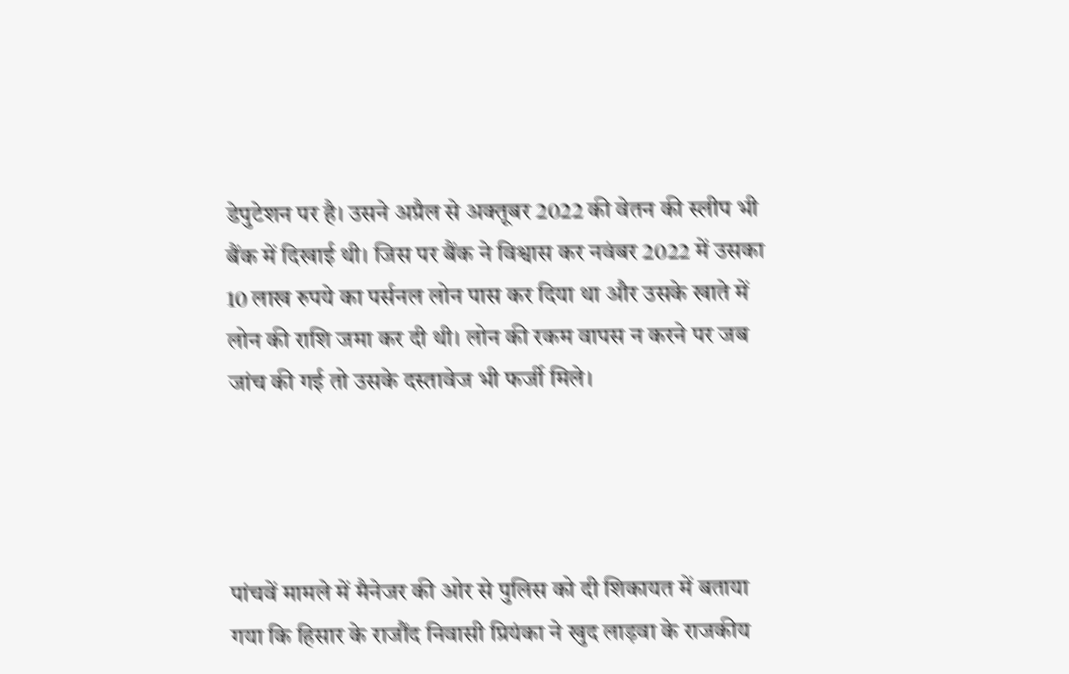डेपुटेशन पर है। उसने अप्रैल से अक्तूबर 2022 की वेतन की स्लीप भी बैंक में दिखाई थी। जिस पर बैंक ने विश्वास कर नवंबर 2022 में उसका 10 लाख रुपये का पर्सनल लोन पास कर दिया था और उसके खाते में लोन की राशि जमा कर दी थी। लोन की रकम वापस न करने पर जब जांच की गई तो उसके दस्तावेज भी फर्जी मिले।




पांचवें मामले में मैनेजर की ओर से पुलिस को दी शिकायत में बताया गया कि हिसार के राजौंद निवासी प्रियंका ने खुद लाड़वा के राजकीय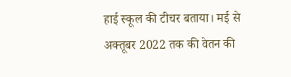हाई स्कूल की टीचर बताया। मई से अक्तूबर 2022 तक की वेतन की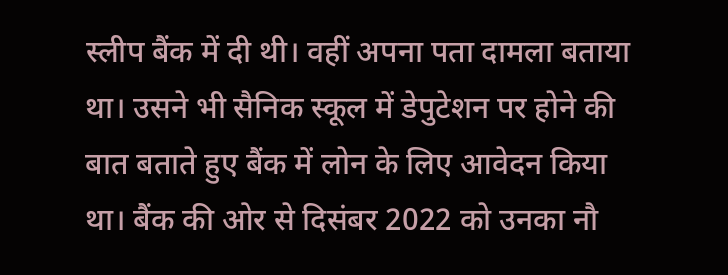स्लीप बैंक में दी थी। वहीं अपना पता दामला बताया था। उसने भी सैनिक स्कूल में डेपुटेशन पर होने की बात बताते हुए बैंक में लोन के लिए आवेदन किया था। बैंक की ओर से दिसंबर 2022 को उनका नौ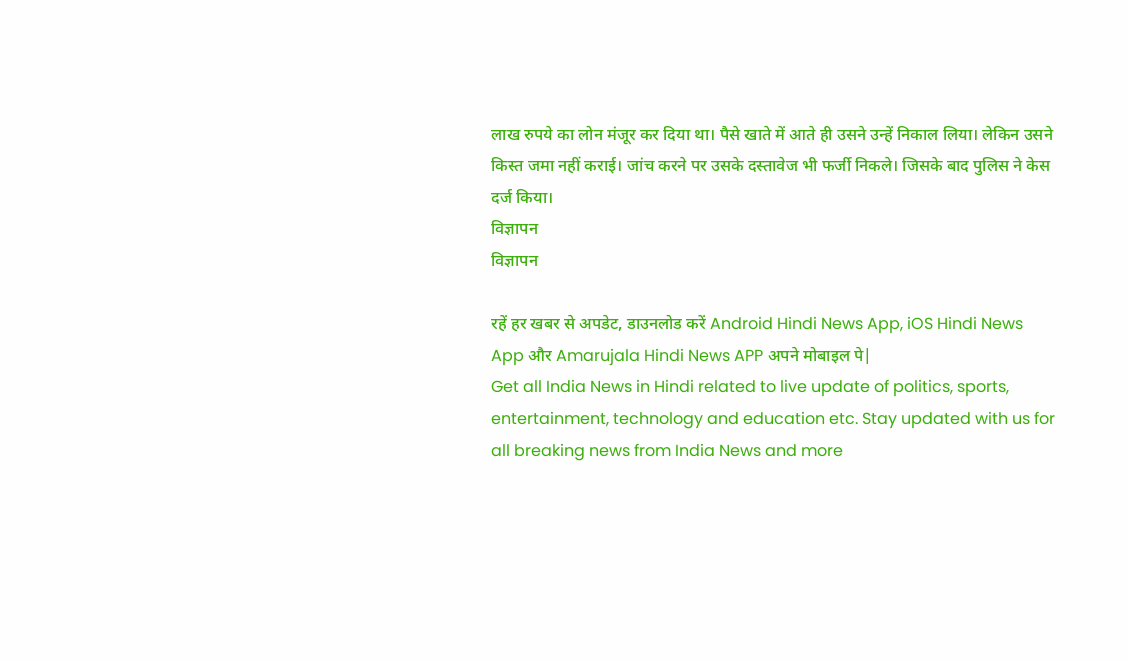लाख रुपये का लोन मंजूर कर दिया था। पैसे खाते में आते ही उसने उन्हें निकाल लिया। लेकिन उसने किस्त जमा नहीं कराई। जांच करने पर उसके दस्तावेज भी फर्जी निकले। जिसके बाद पुलिस ने केस दर्ज किया।
विज्ञापन
विज्ञापन

रहें हर खबर से अपडेट, डाउनलोड करें Android Hindi News App, iOS Hindi News App और Amarujala Hindi News APP अपने मोबाइल पे|
Get all India News in Hindi related to live update of politics, sports, entertainment, technology and education etc. Stay updated with us for all breaking news from India News and more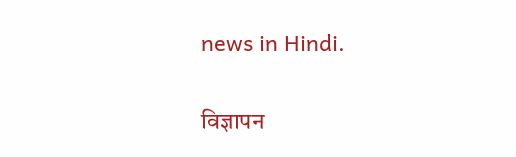news in Hindi.

विज्ञापन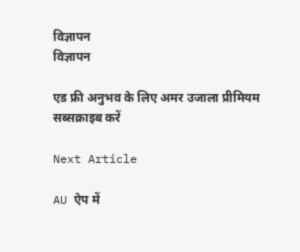विज्ञापन
विज्ञापन

एड फ्री अनुभव के लिए अमर उजाला प्रीमियम सब्सक्राइब करें

Next Article

AU ऐप में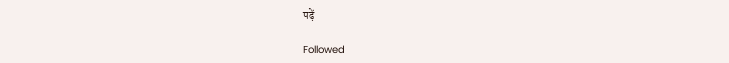पढ़ें

Followed